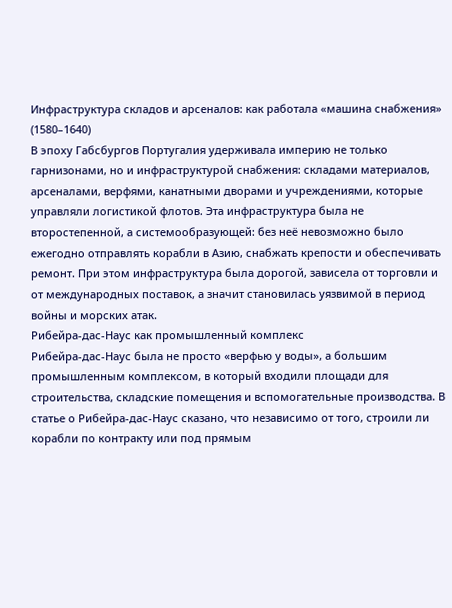Инфраструктура складов и арсеналов: как работала «машина снабжения» (1580–1640)
В эпоху Габсбургов Португалия удерживала империю не только гарнизонами, но и инфраструктурой снабжения: складами материалов, арсеналами, верфями, канатными дворами и учреждениями, которые управляли логистикой флотов. Эта инфраструктура была не второстепенной, а системообразующей: без неё невозможно было ежегодно отправлять корабли в Азию, снабжать крепости и обеспечивать ремонт. При этом инфраструктура была дорогой, зависела от торговли и от международных поставок, а значит становилась уязвимой в период войны и морских атак.
Рибейра-дас-Наус как промышленный комплекс
Рибейра-дас-Наус была не просто «верфью у воды», а большим промышленным комплексом, в который входили площади для строительства, складские помещения и вспомогательные производства. В статье о Рибейра-дас-Наус сказано, что независимо от того, строили ли корабли по контракту или под прямым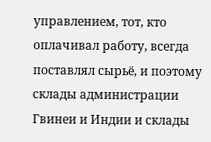управлением, тот, кто оплачивал работу, всегда поставлял сырьё, и поэтому склады администрации Гвинеи и Индии и склады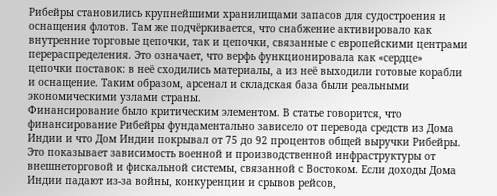Рибейры становились крупнейшими хранилищами запасов для судостроения и оснащения флотов. Там же подчёркивается, что снабжение активировало как внутренние торговые цепочки, так и цепочки, связанные с европейскими центрами перераспределения. Это означает, что верфь функционировала как «сердце» цепочки поставок: в неё сходились материалы, а из неё выходили готовые корабли и оснащение. Таким образом, арсенал и складская база были реальными экономическими узлами страны.
Финансирование было критическим элементом. В статье говорится, что финансирование Рибейры фундаментально зависело от перевода средств из Дома Индии и что Дом Индии покрывал от 75 до 92 процентов общей выручки Рибейры. Это показывает зависимость военной и производственной инфраструктуры от внешнеторговой и фискальной системы, связанной с Востоком. Если доходы Дома Индии падают из‑за войны, конкуренции и срывов рейсов,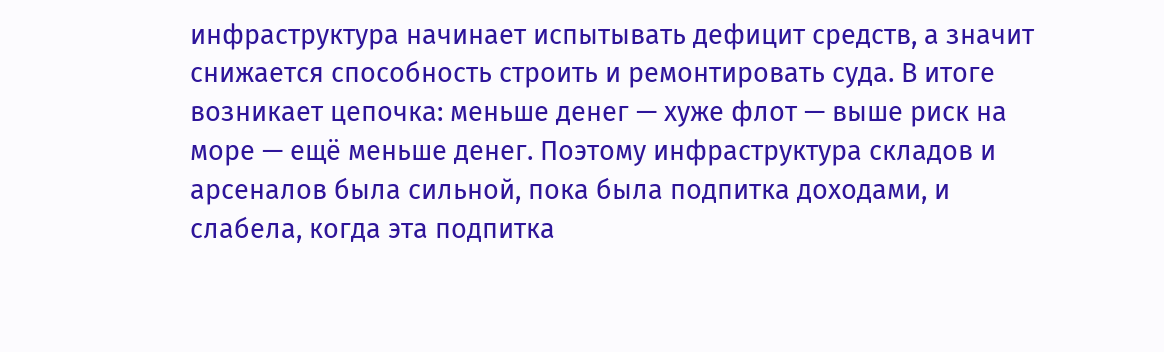инфраструктура начинает испытывать дефицит средств, а значит снижается способность строить и ремонтировать суда. В итоге возникает цепочка: меньше денег — хуже флот — выше риск на море — ещё меньше денег. Поэтому инфраструктура складов и арсеналов была сильной, пока была подпитка доходами, и слабела, когда эта подпитка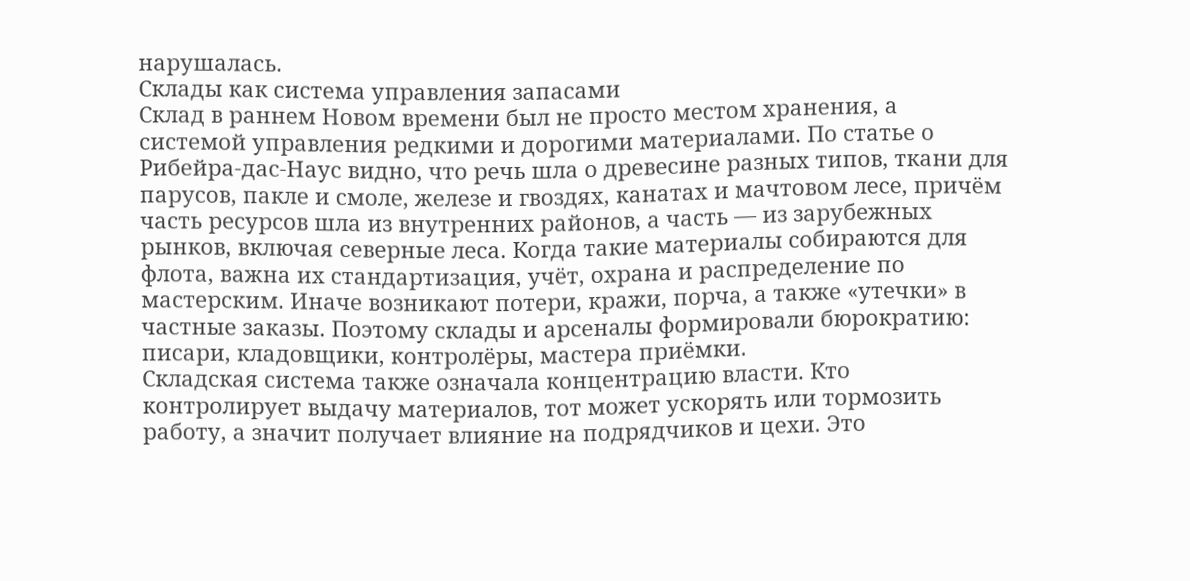нарушалась.
Склады как система управления запасами
Склад в раннем Новом времени был не просто местом хранения, а системой управления редкими и дорогими материалами. По статье о Рибейра-дас-Наус видно, что речь шла о древесине разных типов, ткани для парусов, пакле и смоле, железе и гвоздях, канатах и мачтовом лесе, причём часть ресурсов шла из внутренних районов, а часть — из зарубежных рынков, включая северные леса. Когда такие материалы собираются для флота, важна их стандартизация, учёт, охрана и распределение по мастерским. Иначе возникают потери, кражи, порча, а также «утечки» в частные заказы. Поэтому склады и арсеналы формировали бюрократию: писари, кладовщики, контролёры, мастера приёмки.
Складская система также означала концентрацию власти. Кто контролирует выдачу материалов, тот может ускорять или тормозить работу, а значит получает влияние на подрядчиков и цехи. Это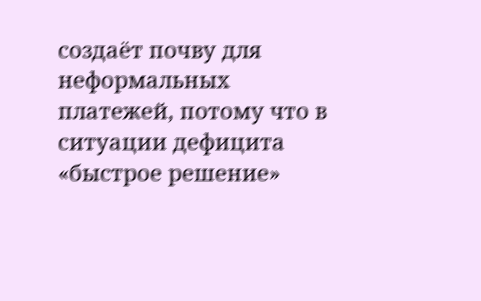создаёт почву для неформальных платежей, потому что в ситуации дефицита «быстрое решение»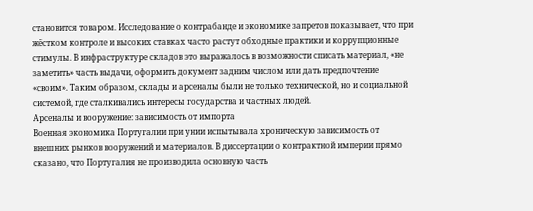становится товаром. Исследование о контрабанде и экономике запретов показывает, что при жёстком контроле и высоких ставках часто растут обходные практики и коррупционные стимулы. В инфраструктуре складов это выражалось в возможности списать материал, «не заметить» часть выдачи, оформить документ задним числом или дать предпочтение «своим». Таким образом, склады и арсеналы были не только технической, но и социальной системой, где сталкивались интересы государства и частных людей.
Арсеналы и вооружение: зависимость от импорта
Военная экономика Португалии при унии испытывала хроническую зависимость от внешних рынков вооружений и материалов. В диссертации о контрактной империи прямо сказано, что Португалия не производила основную часть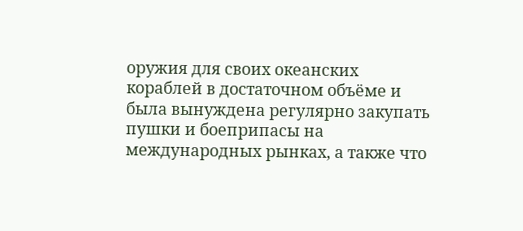оружия для своих океанских кораблей в достаточном объёме и была вынуждена регулярно закупать пушки и боеприпасы на международных рынках, а также что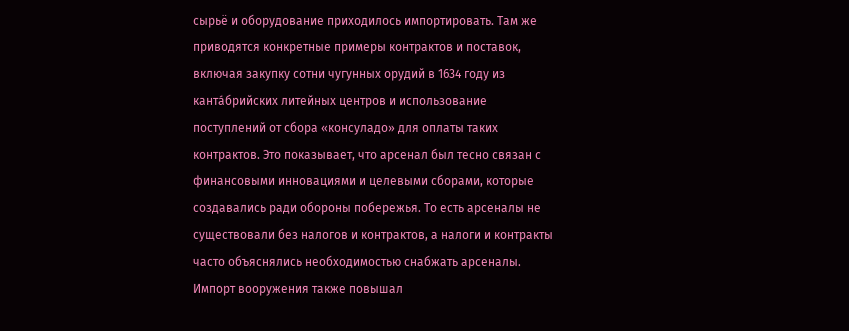сырьё и оборудование приходилось импортировать. Там же приводятся конкретные примеры контрактов и поставок, включая закупку сотни чугунных орудий в 1634 году из кантáбрийских литейных центров и использование поступлений от сбора «консуладо» для оплаты таких контрактов. Это показывает, что арсенал был тесно связан с финансовыми инновациями и целевыми сборами, которые создавались ради обороны побережья. То есть арсеналы не существовали без налогов и контрактов, а налоги и контракты часто объяснялись необходимостью снабжать арсеналы.
Импорт вооружения также повышал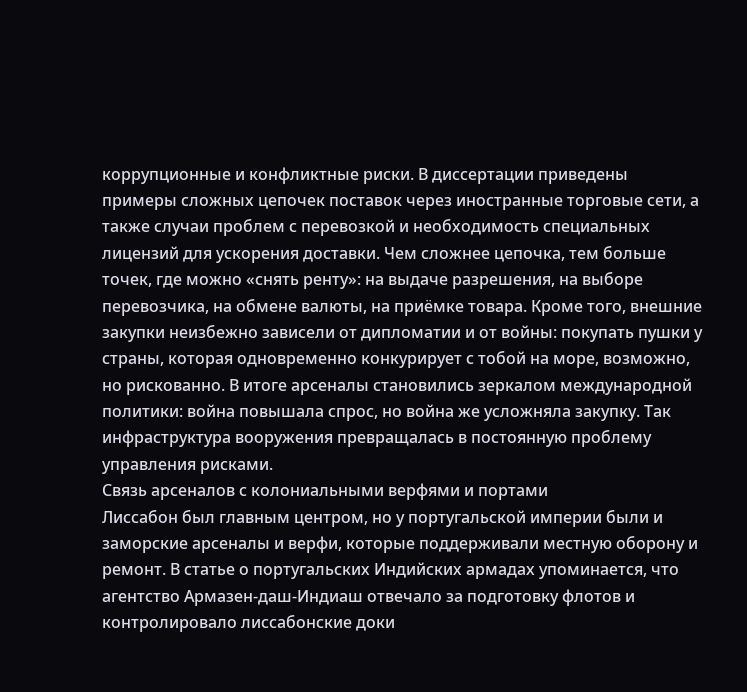коррупционные и конфликтные риски. В диссертации приведены примеры сложных цепочек поставок через иностранные торговые сети, а также случаи проблем с перевозкой и необходимость специальных лицензий для ускорения доставки. Чем сложнее цепочка, тем больше точек, где можно «снять ренту»: на выдаче разрешения, на выборе перевозчика, на обмене валюты, на приёмке товара. Кроме того, внешние закупки неизбежно зависели от дипломатии и от войны: покупать пушки у страны, которая одновременно конкурирует с тобой на море, возможно, но рискованно. В итоге арсеналы становились зеркалом международной политики: война повышала спрос, но война же усложняла закупку. Так инфраструктура вооружения превращалась в постоянную проблему управления рисками.
Связь арсеналов с колониальными верфями и портами
Лиссабон был главным центром, но у португальской империи были и заморские арсеналы и верфи, которые поддерживали местную оборону и ремонт. В статье о португальских Индийских армадах упоминается, что агентство Армазен-даш-Индиаш отвечало за подготовку флотов и контролировало лиссабонские доки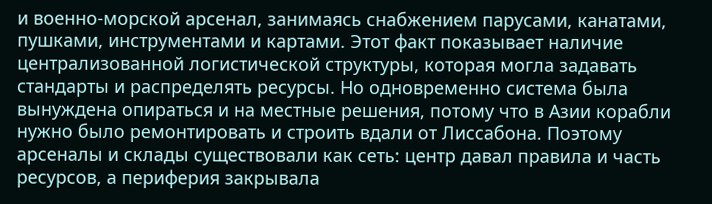и военно-морской арсенал, занимаясь снабжением парусами, канатами, пушками, инструментами и картами. Этот факт показывает наличие централизованной логистической структуры, которая могла задавать стандарты и распределять ресурсы. Но одновременно система была вынуждена опираться и на местные решения, потому что в Азии корабли нужно было ремонтировать и строить вдали от Лиссабона. Поэтому арсеналы и склады существовали как сеть: центр давал правила и часть ресурсов, а периферия закрывала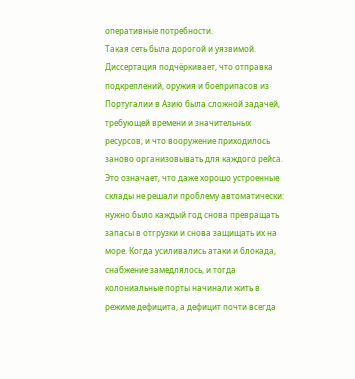оперативные потребности.
Такая сеть была дорогой и уязвимой. Диссертация подчёркивает, что отправка подкреплений, оружия и боеприпасов из Португалии в Азию была сложной задачей, требующей времени и значительных ресурсов, и что вооружение приходилось заново организовывать для каждого рейса. Это означает, что даже хорошо устроенные склады не решали проблему автоматически: нужно было каждый год снова превращать запасы в отгрузки и снова защищать их на море. Когда усиливались атаки и блокада, снабжение замедлялось, и тогда колониальные порты начинали жить в режиме дефицита, а дефицит почти всегда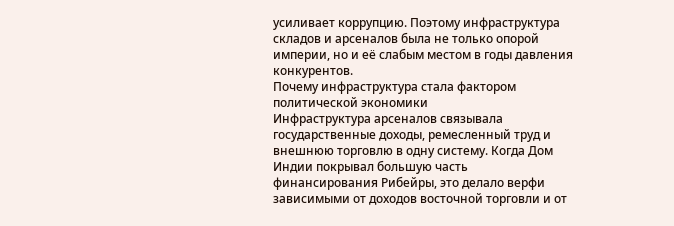усиливает коррупцию. Поэтому инфраструктура складов и арсеналов была не только опорой империи, но и её слабым местом в годы давления конкурентов.
Почему инфраструктура стала фактором политической экономики
Инфраструктура арсеналов связывала государственные доходы, ремесленный труд и внешнюю торговлю в одну систему. Когда Дом Индии покрывал большую часть финансирования Рибейры, это делало верфи зависимыми от доходов восточной торговли и от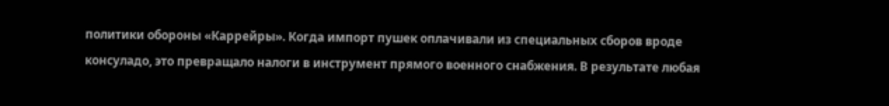политики обороны «Каррейры». Когда импорт пушек оплачивали из специальных сборов вроде консуладо, это превращало налоги в инструмент прямого военного снабжения. В результате любая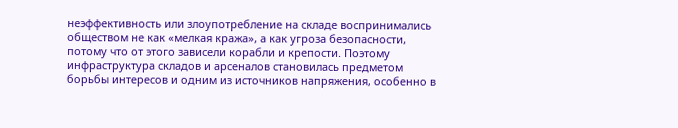неэффективность или злоупотребление на складе воспринимались обществом не как «мелкая кража», а как угроза безопасности, потому что от этого зависели корабли и крепости. Поэтому инфраструктура складов и арсеналов становилась предметом борьбы интересов и одним из источников напряжения, особенно в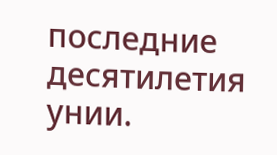последние десятилетия унии.